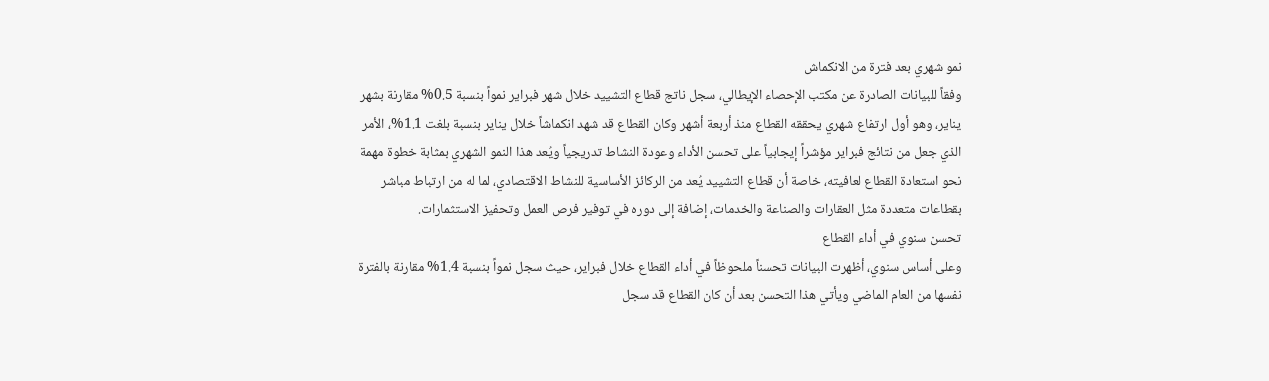نمو شهري بعد فترة من الانكماش
وفقاً للبيانات الصادرة عن مكتب الإحصاء الإيطالي، سجل ناتج قطاع التشييد خلال شهر فبراير نمواً بنسبة 0.5% مقارنة بشهر يناير، وهو أول ارتفاع شهري يحققه القطاع منذ أربعة أشهر وكان القطاع قد شهد انكماشاً خلال يناير بنسبة بلغت 1.1%، الأمر الذي جعل من نتائج فبراير مؤشراً إيجابياً على تحسن الأداء وعودة النشاط تدريجياً ويُعد هذا النمو الشهري بمثابة خطوة مهمة نحو استعادة القطاع لعافيته، خاصة أن قطاع التشييد يُعد من الركائز الأساسية للنشاط الاقتصادي، لما له من ارتباط مباشر بقطاعات متعددة مثل العقارات والصناعة والخدمات، إضافة إلى دوره في توفير فرص العمل وتحفيز الاستثمارات.
تحسن سنوي في أداء القطاع
وعلى أساس سنوي، أظهرت البيانات تحسناً ملحوظاً في أداء القطاع خلال فبراير، حيث سجل نمواً بنسبة 1.4% مقارنة بالفترة نفسها من العام الماضي ويأتي هذا التحسن بعد أن كان القطاع قد سجل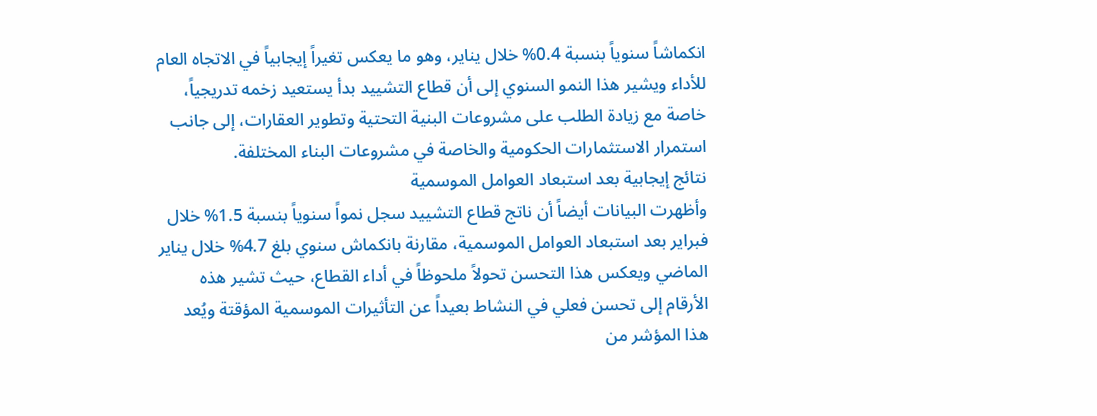انكماشاً سنوياً بنسبة 0.4% خلال يناير، وهو ما يعكس تغيراً إيجابياً في الاتجاه العام للأداء ويشير هذا النمو السنوي إلى أن قطاع التشييد بدأ يستعيد زخمه تدريجياً، خاصة مع زيادة الطلب على مشروعات البنية التحتية وتطوير العقارات، إلى جانب استمرار الاستثمارات الحكومية والخاصة في مشروعات البناء المختلفة.
نتائج إيجابية بعد استبعاد العوامل الموسمية
وأظهرت البيانات أيضاً أن ناتج قطاع التشييد سجل نمواً سنوياً بنسبة 1.5% خلال فبراير بعد استبعاد العوامل الموسمية، مقارنة بانكماش سنوي بلغ 4.7% خلال يناير الماضي ويعكس هذا التحسن تحولاً ملحوظاً في أداء القطاع، حيث تشير هذه الأرقام إلى تحسن فعلي في النشاط بعيداً عن التأثيرات الموسمية المؤقتة ويُعد هذا المؤشر من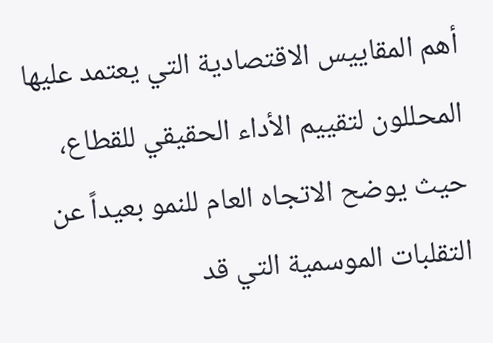أهم المقاييس الاقتصادية التي يعتمد عليها المحللون لتقييم الأداء الحقيقي للقطاع، حيث يوضح الاتجاه العام للنمو بعيداً عن التقلبات الموسمية التي قد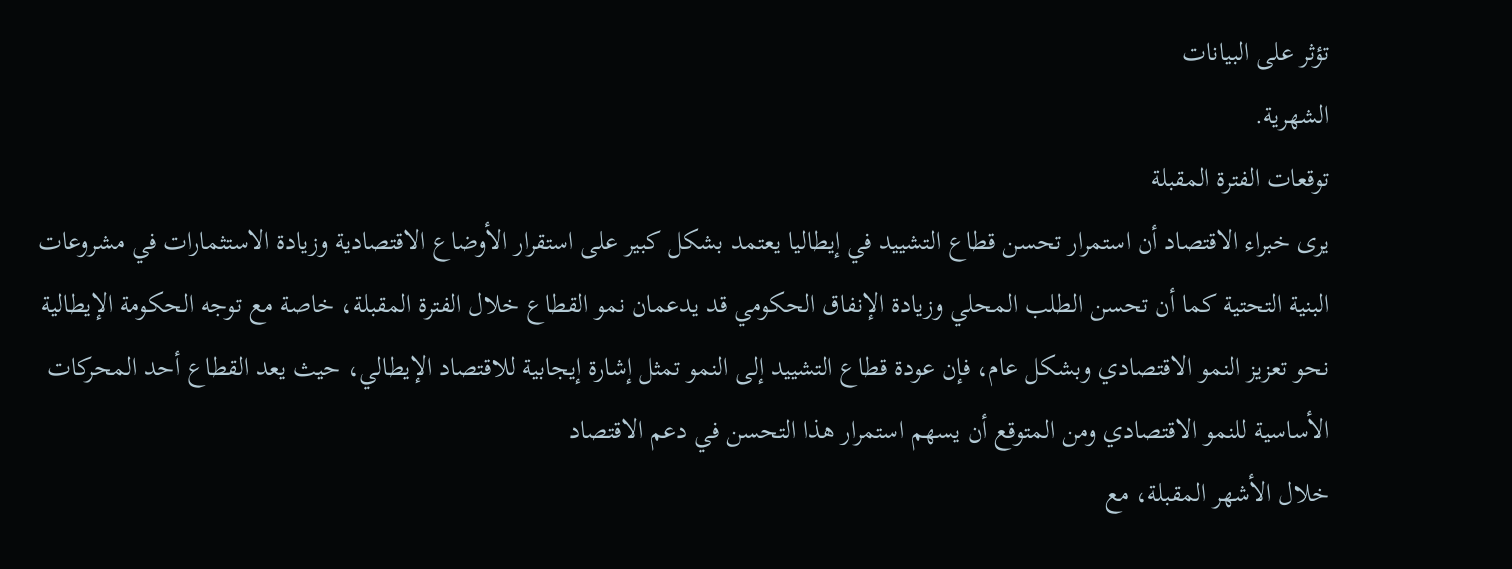تؤثر على البيانات
الشهرية.
توقعات الفترة المقبلة
يرى خبراء الاقتصاد أن استمرار تحسن قطاع التشييد في إيطاليا يعتمد بشكل كبير على استقرار الأوضاع الاقتصادية وزيادة الاستثمارات في مشروعات البنية التحتية كما أن تحسن الطلب المحلي وزيادة الإنفاق الحكومي قد يدعمان نمو القطاع خلال الفترة المقبلة، خاصة مع توجه الحكومة الإيطالية نحو تعزيز النمو الاقتصادي وبشكل عام، فإن عودة قطاع التشييد إلى النمو تمثل إشارة إيجابية للاقتصاد الإيطالي، حيث يعد القطاع أحد المحركات الأساسية للنمو الاقتصادي ومن المتوقع أن يسهم استمرار هذا التحسن في دعم الاقتصاد
خلال الأشهر المقبلة، مع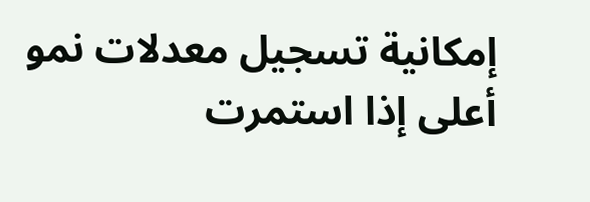إمكانية تسجيل معدلات نمو أعلى إذا استمرت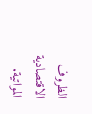الظروف الاقتصادية المواتية.